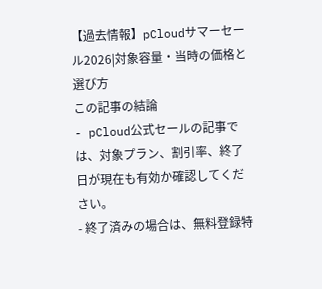【過去情報】pCloudサマーセール2026|対象容量・当時の価格と選び方
この記事の結論
- pCloud公式セールの記事では、対象プラン、割引率、終了日が現在も有効か確認してください。
- 終了済みの場合は、無料登録特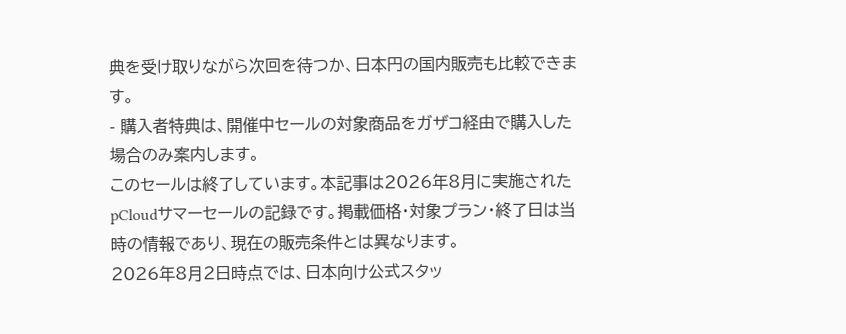典を受け取りながら次回を待つか、日本円の国内販売も比較できます。
- 購入者特典は、開催中セールの対象商品をガザコ経由で購入した場合のみ案内します。
このセールは終了しています。本記事は2026年8月に実施されたpCloudサマーセールの記録です。掲載価格・対象プラン・終了日は当時の情報であり、現在の販売条件とは異なります。
2026年8月2日時点では、日本向け公式スタッ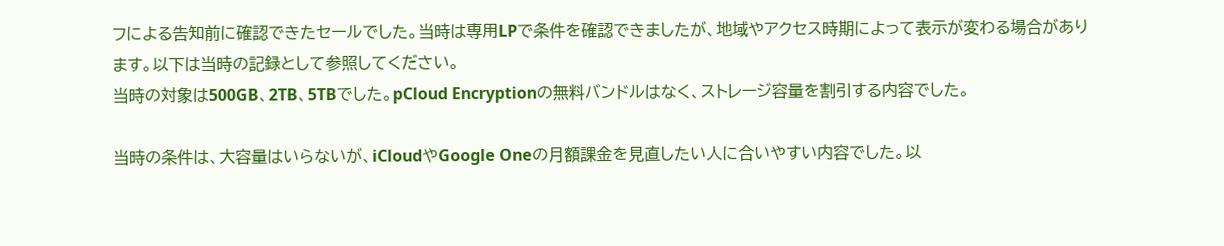フによる告知前に確認できたセールでした。当時は専用LPで条件を確認できましたが、地域やアクセス時期によって表示が変わる場合があります。以下は当時の記録として参照してください。
当時の対象は500GB、2TB、5TBでした。pCloud Encryptionの無料バンドルはなく、ストレージ容量を割引する内容でした。

当時の条件は、大容量はいらないが、iCloudやGoogle Oneの月額課金を見直したい人に合いやすい内容でした。以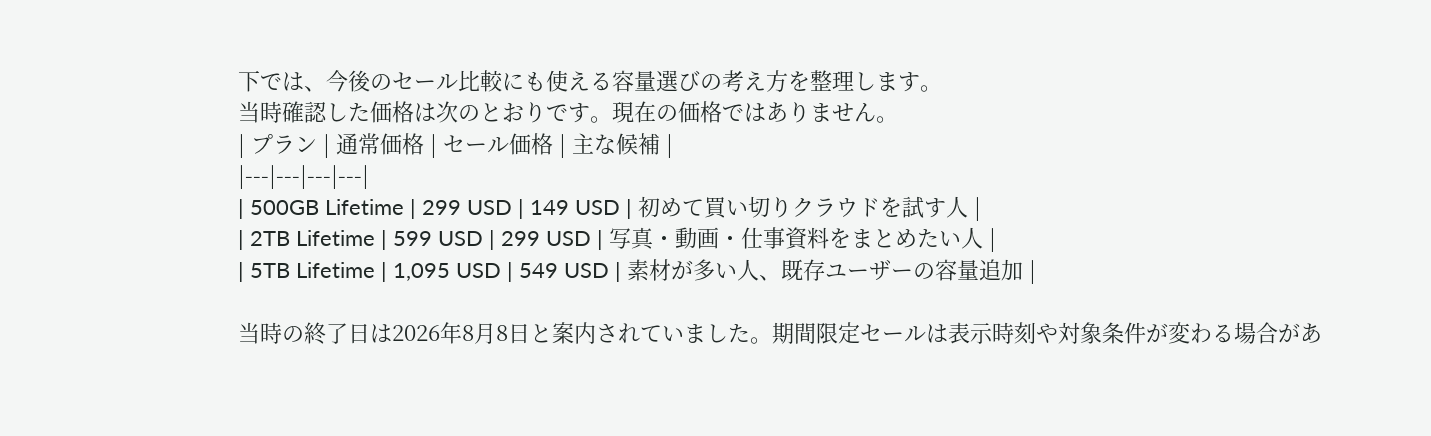下では、今後のセール比較にも使える容量選びの考え方を整理します。
当時確認した価格は次のとおりです。現在の価格ではありません。
| プラン | 通常価格 | セール価格 | 主な候補 |
|---|---|---|---|
| 500GB Lifetime | 299 USD | 149 USD | 初めて買い切りクラウドを試す人 |
| 2TB Lifetime | 599 USD | 299 USD | 写真・動画・仕事資料をまとめたい人 |
| 5TB Lifetime | 1,095 USD | 549 USD | 素材が多い人、既存ユーザーの容量追加 |

当時の終了日は2026年8月8日と案内されていました。期間限定セールは表示時刻や対象条件が変わる場合があ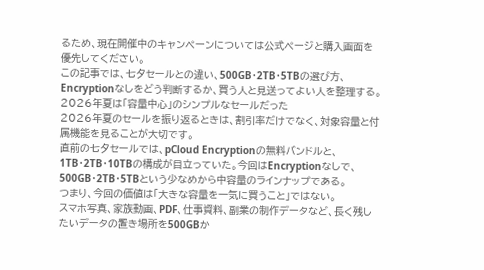るため、現在開催中のキャンペーンについては公式ページと購入画面を優先してください。
この記事では、七夕セールとの違い、500GB・2TB・5TBの選び方、Encryptionなしをどう判断するか、買う人と見送ってよい人を整理する。
2026年夏は「容量中心」のシンプルなセールだった
2026年夏のセールを振り返るときは、割引率だけでなく、対象容量と付属機能を見ることが大切です。
直前の七夕セールでは、pCloud Encryptionの無料バンドルと、1TB・2TB・10TBの構成が目立っていた。今回はEncryptionなしで、500GB・2TB・5TBという少なめから中容量のラインナップである。
つまり、今回の価値は「大きな容量を一気に買うこと」ではない。
スマホ写真、家族動画、PDF、仕事資料、副業の制作データなど、長く残したいデータの置き場所を500GBか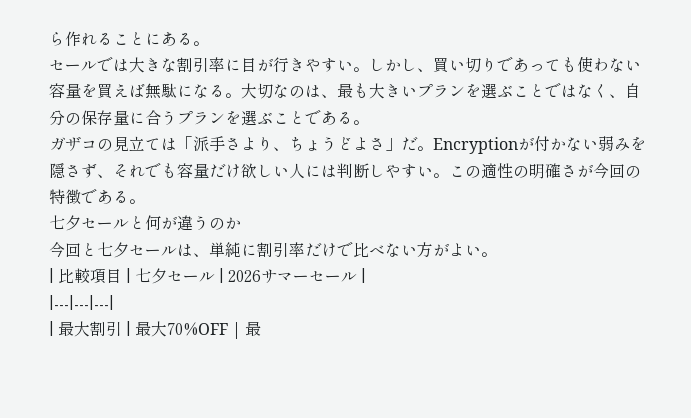ら作れることにある。
セールでは大きな割引率に目が行きやすい。しかし、買い切りであっても使わない容量を買えば無駄になる。大切なのは、最も大きいプランを選ぶことではなく、自分の保存量に合うプランを選ぶことである。
ガザコの見立ては「派手さより、ちょうどよさ」だ。Encryptionが付かない弱みを隠さず、それでも容量だけ欲しい人には判断しやすい。この適性の明確さが今回の特徴である。
七夕セールと何が違うのか
今回と七夕セールは、単純に割引率だけで比べない方がよい。
| 比較項目 | 七夕セール | 2026サマーセール |
|---|---|---|
| 最大割引 | 最大70%OFF | 最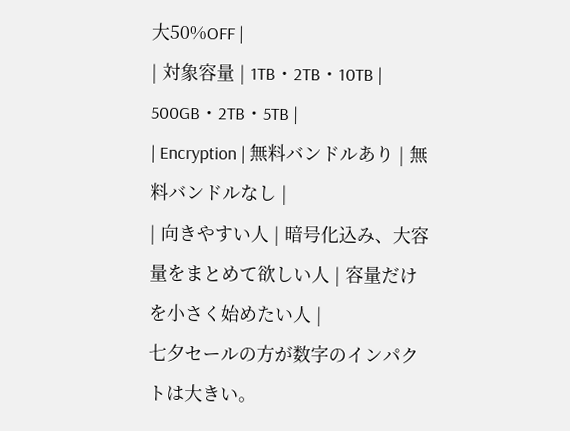大50%OFF |
| 対象容量 | 1TB・2TB・10TB | 500GB・2TB・5TB |
| Encryption | 無料バンドルあり | 無料バンドルなし |
| 向きやすい人 | 暗号化込み、大容量をまとめて欲しい人 | 容量だけを小さく始めたい人 |
七夕セールの方が数字のインパクトは大きい。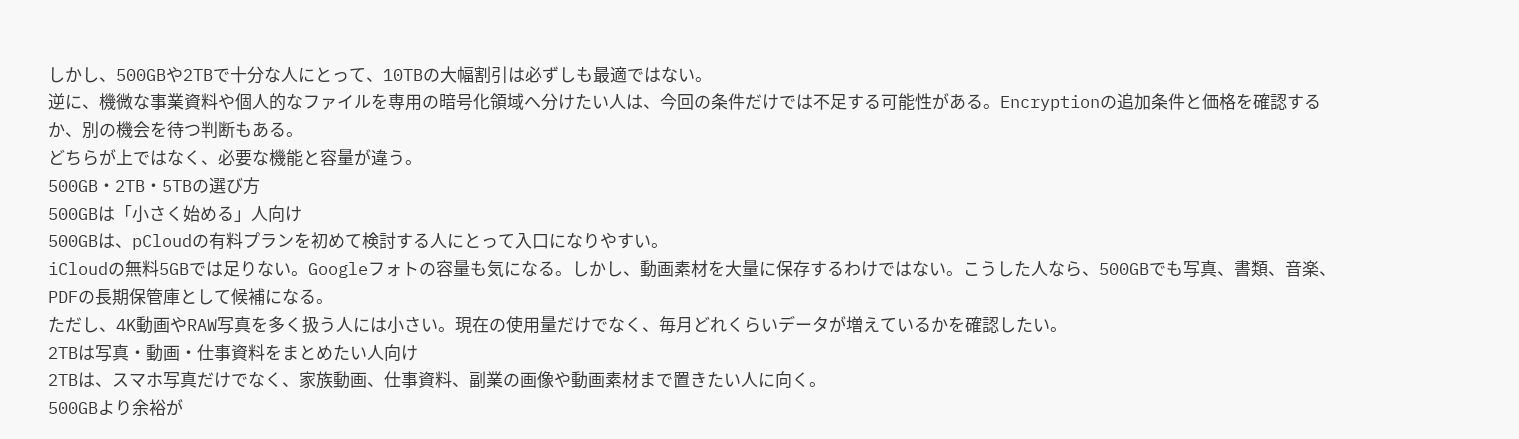しかし、500GBや2TBで十分な人にとって、10TBの大幅割引は必ずしも最適ではない。
逆に、機微な事業資料や個人的なファイルを専用の暗号化領域へ分けたい人は、今回の条件だけでは不足する可能性がある。Encryptionの追加条件と価格を確認するか、別の機会を待つ判断もある。
どちらが上ではなく、必要な機能と容量が違う。
500GB・2TB・5TBの選び方
500GBは「小さく始める」人向け
500GBは、pCloudの有料プランを初めて検討する人にとって入口になりやすい。
iCloudの無料5GBでは足りない。Googleフォトの容量も気になる。しかし、動画素材を大量に保存するわけではない。こうした人なら、500GBでも写真、書類、音楽、PDFの長期保管庫として候補になる。
ただし、4K動画やRAW写真を多く扱う人には小さい。現在の使用量だけでなく、毎月どれくらいデータが増えているかを確認したい。
2TBは写真・動画・仕事資料をまとめたい人向け
2TBは、スマホ写真だけでなく、家族動画、仕事資料、副業の画像や動画素材まで置きたい人に向く。
500GBより余裕が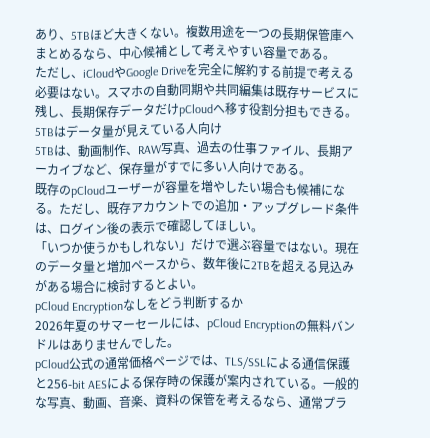あり、5TBほど大きくない。複数用途を一つの長期保管庫へまとめるなら、中心候補として考えやすい容量である。
ただし、iCloudやGoogle Driveを完全に解約する前提で考える必要はない。スマホの自動同期や共同編集は既存サービスに残し、長期保存データだけpCloudへ移す役割分担もできる。
5TBはデータ量が見えている人向け
5TBは、動画制作、RAW写真、過去の仕事ファイル、長期アーカイブなど、保存量がすでに多い人向けである。
既存のpCloudユーザーが容量を増やしたい場合も候補になる。ただし、既存アカウントでの追加・アップグレード条件は、ログイン後の表示で確認してほしい。
「いつか使うかもしれない」だけで選ぶ容量ではない。現在のデータ量と増加ペースから、数年後に2TBを超える見込みがある場合に検討するとよい。
pCloud Encryptionなしをどう判断するか
2026年夏のサマーセールには、pCloud Encryptionの無料バンドルはありませんでした。
pCloud公式の通常価格ページでは、TLS/SSLによる通信保護と256-bit AESによる保存時の保護が案内されている。一般的な写真、動画、音楽、資料の保管を考えるなら、通常プラ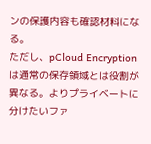ンの保護内容も確認材料になる。
ただし、pCloud Encryptionは通常の保存領域とは役割が異なる。よりプライベートに分けたいファ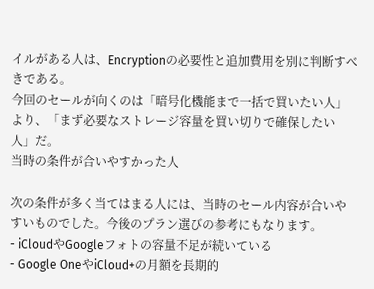イルがある人は、Encryptionの必要性と追加費用を別に判断すべきである。
今回のセールが向くのは「暗号化機能まで一括で買いたい人」より、「まず必要なストレージ容量を買い切りで確保したい人」だ。
当時の条件が合いやすかった人

次の条件が多く当てはまる人には、当時のセール内容が合いやすいものでした。今後のプラン選びの参考にもなります。
- iCloudやGoogleフォトの容量不足が続いている
- Google OneやiCloud+の月額を長期的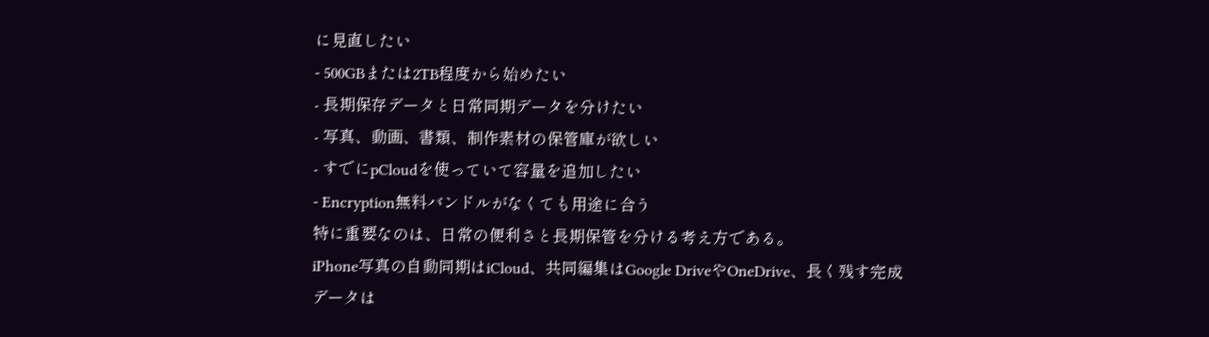に見直したい
- 500GBまたは2TB程度から始めたい
- 長期保存データと日常同期データを分けたい
- 写真、動画、書類、制作素材の保管庫が欲しい
- すでにpCloudを使っていて容量を追加したい
- Encryption無料バンドルがなくても用途に合う
特に重要なのは、日常の便利さと長期保管を分ける考え方である。
iPhone写真の自動同期はiCloud、共同編集はGoogle DriveやOneDrive、長く残す完成データは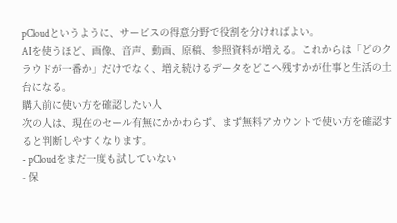pCloudというように、サービスの得意分野で役割を分ければよい。
AIを使うほど、画像、音声、動画、原稿、参照資料が増える。これからは「どのクラウドが一番か」だけでなく、増え続けるデータをどこへ残すかが仕事と生活の土台になる。
購入前に使い方を確認したい人
次の人は、現在のセール有無にかかわらず、まず無料アカウントで使い方を確認すると判断しやすくなります。
- pCloudをまだ一度も試していない
- 保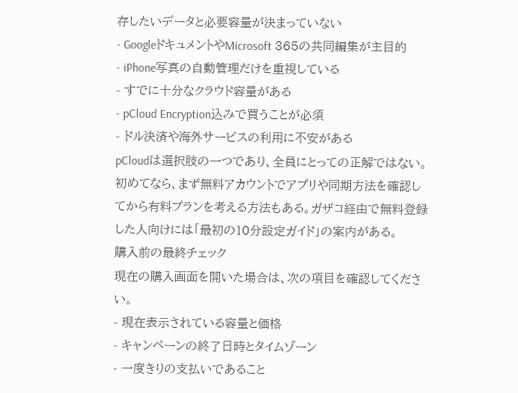存したいデータと必要容量が決まっていない
- GoogleドキュメントやMicrosoft 365の共同編集が主目的
- iPhone写真の自動管理だけを重視している
- すでに十分なクラウド容量がある
- pCloud Encryption込みで買うことが必須
- ドル決済や海外サービスの利用に不安がある
pCloudは選択肢の一つであり、全員にとっての正解ではない。
初めてなら、まず無料アカウントでアプリや同期方法を確認してから有料プランを考える方法もある。ガザコ経由で無料登録した人向けには「最初の10分設定ガイド」の案内がある。
購入前の最終チェック
現在の購入画面を開いた場合は、次の項目を確認してください。
- 現在表示されている容量と価格
- キャンペーンの終了日時とタイムゾーン
- 一度きりの支払いであること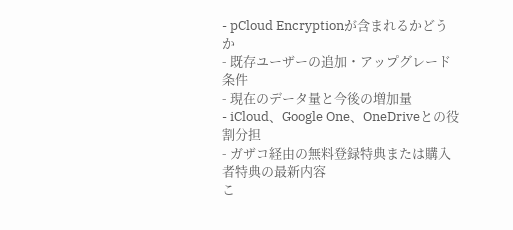- pCloud Encryptionが含まれるかどうか
- 既存ユーザーの追加・アップグレード条件
- 現在のデータ量と今後の増加量
- iCloud、Google One、OneDriveとの役割分担
- ガザコ経由の無料登録特典または購入者特典の最新内容
こ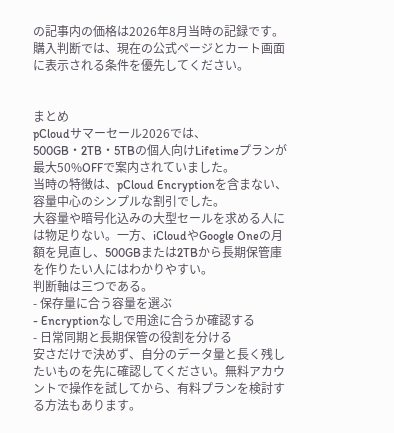の記事内の価格は2026年8月当時の記録です。購入判断では、現在の公式ページとカート画面に表示される条件を優先してください。


まとめ
pCloudサマーセール2026では、500GB・2TB・5TBの個人向けLifetimeプランが最大50%OFFで案内されていました。
当時の特徴は、pCloud Encryptionを含まない、容量中心のシンプルな割引でした。
大容量や暗号化込みの大型セールを求める人には物足りない。一方、iCloudやGoogle Oneの月額を見直し、500GBまたは2TBから長期保管庫を作りたい人にはわかりやすい。
判断軸は三つである。
- 保存量に合う容量を選ぶ
- Encryptionなしで用途に合うか確認する
- 日常同期と長期保管の役割を分ける
安さだけで決めず、自分のデータ量と長く残したいものを先に確認してください。無料アカウントで操作を試してから、有料プランを検討する方法もあります。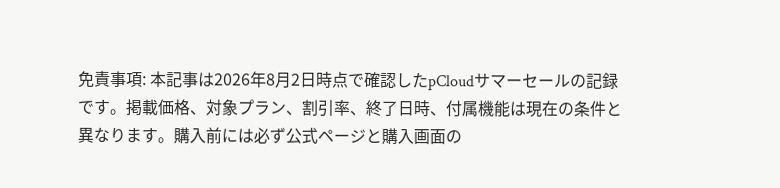免責事項: 本記事は2026年8月2日時点で確認したpCloudサマーセールの記録です。掲載価格、対象プラン、割引率、終了日時、付属機能は現在の条件と異なります。購入前には必ず公式ページと購入画面の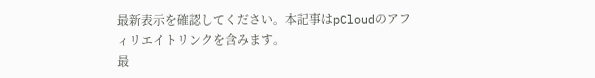最新表示を確認してください。本記事はpCloudのアフィリエイトリンクを含みます。
最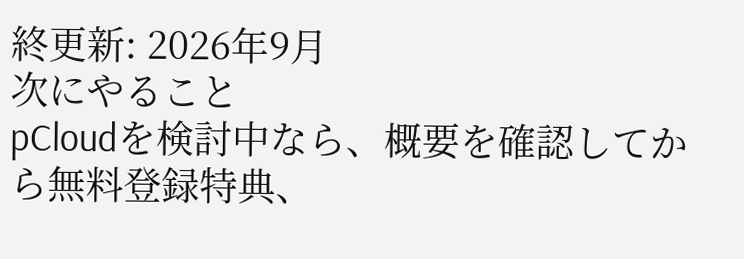終更新: 2026年9月
次にやること
pCloudを検討中なら、概要を確認してから無料登録特典、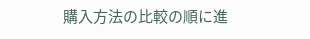購入方法の比較の順に進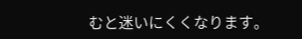むと迷いにくくなります。